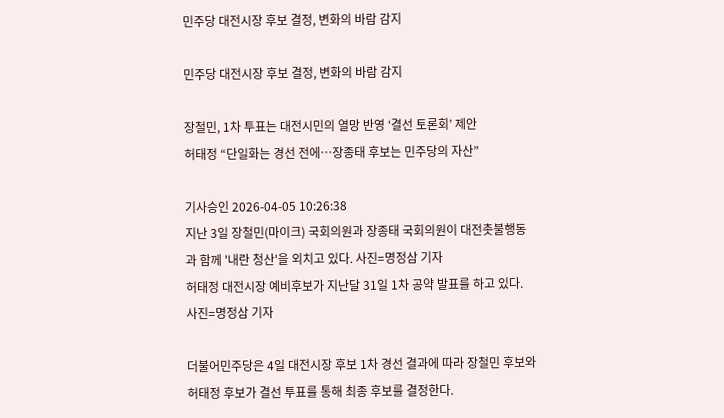민주당 대전시장 후보 결정, 변화의 바람 감지

민주당 대전시장 후보 결정, 변화의 바람 감지

장철민, 1차 투표는 대전시민의 열망 반영 ‘결선 토론회’ 제안
허태정 “단일화는 경선 전에…장종태 후보는 민주당의 자산”

기사승인 2026-04-05 10:26:38
지난 3일 장철민(마이크) 국회의원과 장종태 국회의원이 대전촛불행동과 함께 '내란 청산'을 외치고 있다. 사진=명정삼 기자
허태정 대전시장 예비후보가 지난달 31일 1차 공약 발표를 하고 있다. 사진=명정삼 기자

더불어민주당은 4일 대전시장 후보 1차 경선 결과에 따라 장철민 후보와 허태정 후보가 결선 투표를 통해 최종 후보를 결정한다.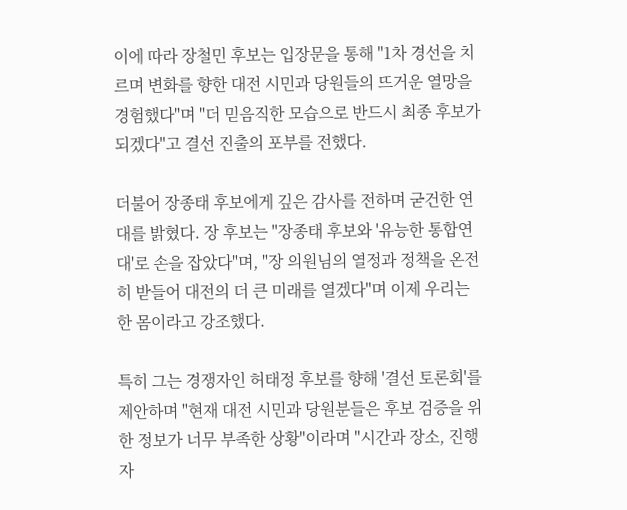이에 따라 장철민 후보는 입장문을 통해 "1차 경선을 치르며 변화를 향한 대전 시민과 당원들의 뜨거운 열망을 경험했다"며 "더 믿음직한 모습으로 반드시 최종 후보가 되겠다"고 결선 진출의 포부를 전했다.

더불어 장종태 후보에게 깊은 감사를 전하며 굳건한 연대를 밝혔다. 장 후보는 "장종태 후보와 '유능한 통합연대'로 손을 잡았다"며, "장 의원님의 열정과 정책을 온전히 받들어 대전의 더 큰 미래를 열겠다"며 이제 우리는 한 몸이라고 강조했다.

특히 그는 경쟁자인 허태정 후보를 향해 '결선 토론회'를 제안하며 "현재 대전 시민과 당원분들은 후보 검증을 위한 정보가 너무 부족한 상황"이라며 "시간과 장소, 진행자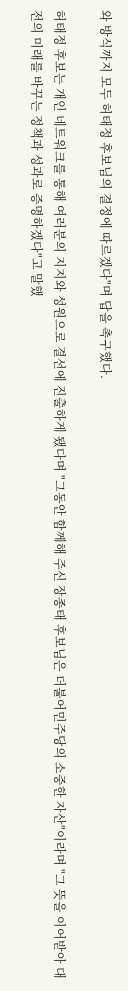와 방식까지 모두 허태정 후보님의 결정에 따르겠다"며 답을 촉구했다.

허태정 후보는 개인 네트워크를 통해 여러분의 지지와 성원으로 결선에 진출하게 됐다며 "그동안 함께해 주신 장종태 후보님은 더불어민주당의 소중한 자산"이라며 "그 뜻을 이어받아 대전의 미래를 바꾸는 정책과 성과로 증명하겠다"고 말했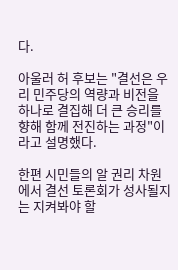다.

아울러 허 후보는 "결선은 우리 민주당의 역량과 비전을 하나로 결집해 더 큰 승리를 향해 함께 전진하는 과정"이라고 설명했다.

한편 시민들의 알 권리 차원에서 결선 토론회가 성사될지는 지켜봐야 할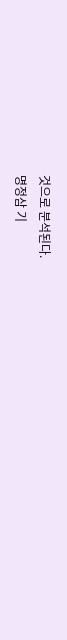것으로 분석된다.
명정삼 기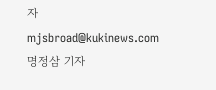자
mjsbroad@kukinews.com
명정삼 기자